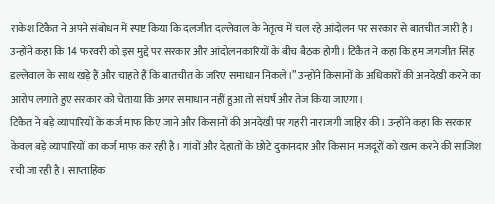राकेश टिकैत ने अपने संबोधन में स्पष्ट किया कि दलजीत दल्लेवाल के नेतृत्व में चल रहे आंदोलन पर सरकार से बातचीत जारी है। उन्होंने कहा कि 14 फरवरी को इस मुद्दे पर सरकार और आंदोलनकारियों के बीच बैठक होगी। टिकैत ने कहा कि हम जगजीत सिंह डल्लेवाल के साथ खड़े हैं और चाहते हैं कि बातचीत के जरिए समाधान निकले।” उन्होंने किसानों के अधिकारों की अनदेखी करने का आरोप लगाते हुए सरकार को चेताया कि अगर समाधान नहीं हुआ तो संघर्ष और तेज किया जाएगा।
टिकैत ने बड़े व्यापारियों के कर्ज माफ किए जाने और किसानों की अनदेखी पर गहरी नाराजगी जाहिर की। उन्होंने कहा कि सरकार केवल बड़े व्यापारियों का कर्ज माफ कर रही है। गांवों और देहातों के छोटे दुकानदार और किसान मजदूरों को खत्म करने की साजिश रची जा रही है। साप्ताहिक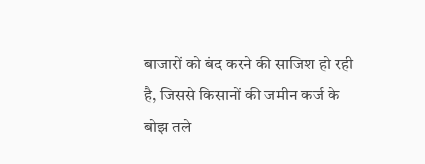बाजारों को बंद करने की साजिश हो रही है, जिससे किसानों की जमीन कर्ज के बोझ तले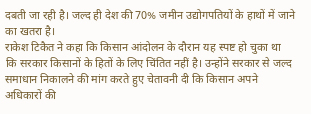दबती जा रही है। जल्द ही देश की 70% जमीन उद्योगपतियों के हाथों में जाने का खतरा है।
राकेश टिकैत ने कहा कि किसान आंदोलन के दौरान यह स्पष्ट हो चुका था कि सरकार किसानों के हितों के लिए चिंतित नहीं है। उन्होंने सरकार से जल्द समाधान निकालने की मांग करते हुए चेतावनी दी कि किसान अपने अधिकारों की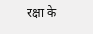रक्षा के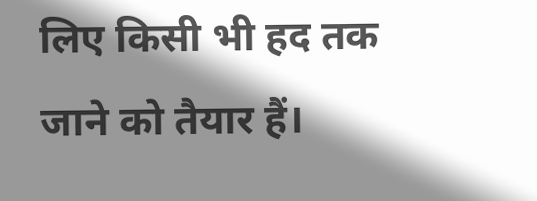लिए किसी भी हद तक जाने को तैयार हैं।